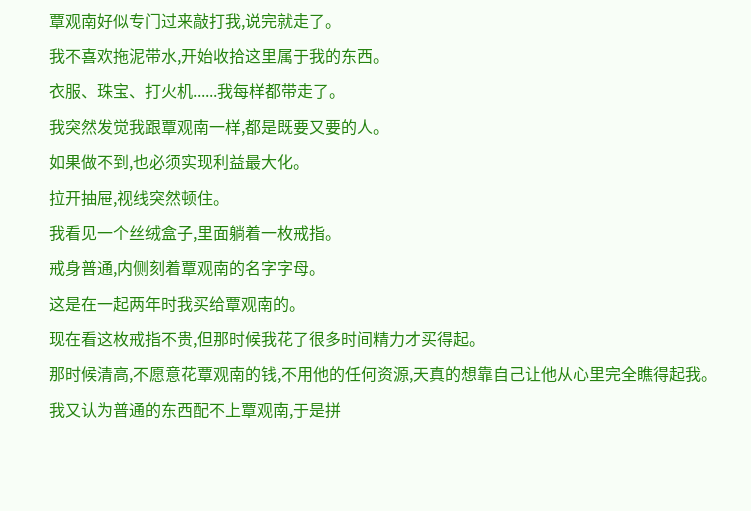覃观南好似专门过来敲打我,说完就走了。
我不喜欢拖泥带水,开始收拾这里属于我的东西。
衣服、珠宝、打火机......我每样都带走了。
我突然发觉我跟覃观南一样,都是既要又要的人。
如果做不到,也必须实现利益最大化。
拉开抽屉,视线突然顿住。
我看见一个丝绒盒子,里面躺着一枚戒指。
戒身普通,内侧刻着覃观南的名字字母。
这是在一起两年时我买给覃观南的。
现在看这枚戒指不贵,但那时候我花了很多时间精力才买得起。
那时候清高,不愿意花覃观南的钱,不用他的任何资源,天真的想靠自己让他从心里完全瞧得起我。
我又认为普通的东西配不上覃观南,于是拼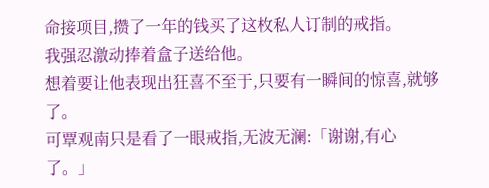命接项目,攒了一年的钱买了这枚私人订制的戒指。
我强忍激动捧着盒子送给他。
想着要让他表现出狂喜不至于,只要有一瞬间的惊喜,就够了。
可覃观南只是看了一眼戒指,无波无澜:「谢谢,有心了。」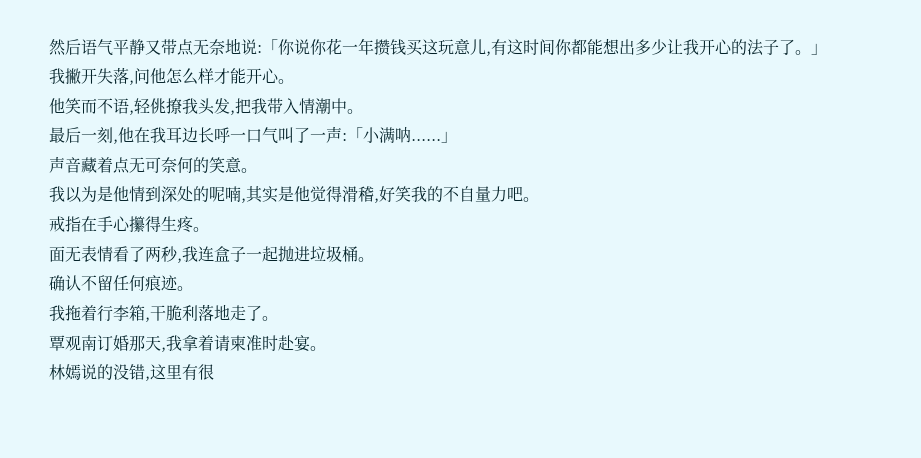然后语气平静又带点无奈地说:「你说你花一年攒钱买这玩意儿,有这时间你都能想出多少让我开心的法子了。」
我撇开失落,问他怎么样才能开心。
他笑而不语,轻佻撩我头发,把我带入情潮中。
最后一刻,他在我耳边长呼一口气叫了一声:「小满呐......」
声音藏着点无可奈何的笑意。
我以为是他情到深处的呢喃,其实是他觉得滑稽,好笑我的不自量力吧。
戒指在手心攥得生疼。
面无表情看了两秒,我连盒子一起抛进垃圾桶。
确认不留任何痕迹。
我拖着行李箱,干脆利落地走了。
覃观南订婚那天,我拿着请柬准时赴宴。
林嫣说的没错,这里有很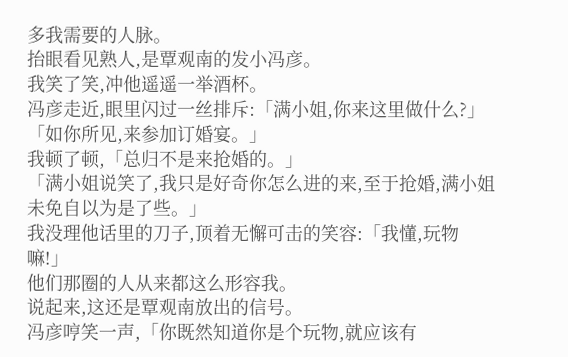多我需要的人脉。
抬眼看见熟人,是覃观南的发小冯彦。
我笑了笑,冲他遥遥一举酒杯。
冯彦走近,眼里闪过一丝排斥:「满小姐,你来这里做什么?」
「如你所见,来参加订婚宴。」
我顿了顿,「总归不是来抢婚的。」
「满小姐说笑了,我只是好奇你怎么进的来,至于抢婚,满小姐未免自以为是了些。」
我没理他话里的刀子,顶着无懈可击的笑容:「我懂,玩物嘛!」
他们那圈的人从来都这么形容我。
说起来,这还是覃观南放出的信号。
冯彦哼笑一声,「你既然知道你是个玩物,就应该有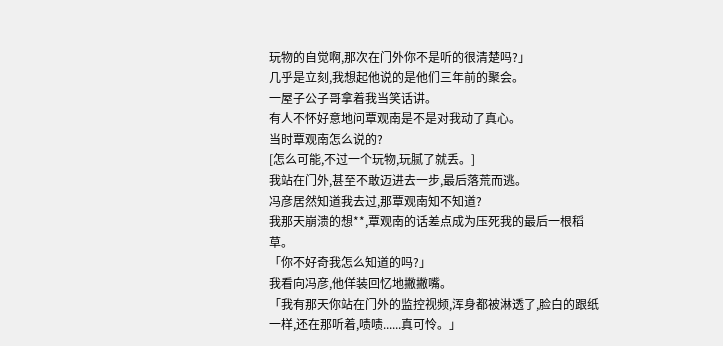玩物的自觉啊,那次在门外你不是听的很清楚吗?」
几乎是立刻,我想起他说的是他们三年前的聚会。
一屋子公子哥拿着我当笑话讲。
有人不怀好意地问覃观南是不是对我动了真心。
当时覃观南怎么说的?
[怎么可能,不过一个玩物,玩腻了就丢。]
我站在门外,甚至不敢迈进去一步,最后落荒而逃。
冯彦居然知道我去过,那覃观南知不知道?
我那天崩溃的想**,覃观南的话差点成为压死我的最后一根稻草。
「你不好奇我怎么知道的吗?」
我看向冯彦,他佯装回忆地撇撇嘴。
「我有那天你站在门外的监控视频,浑身都被淋透了,脸白的跟纸一样,还在那听着,啧啧......真可怜。」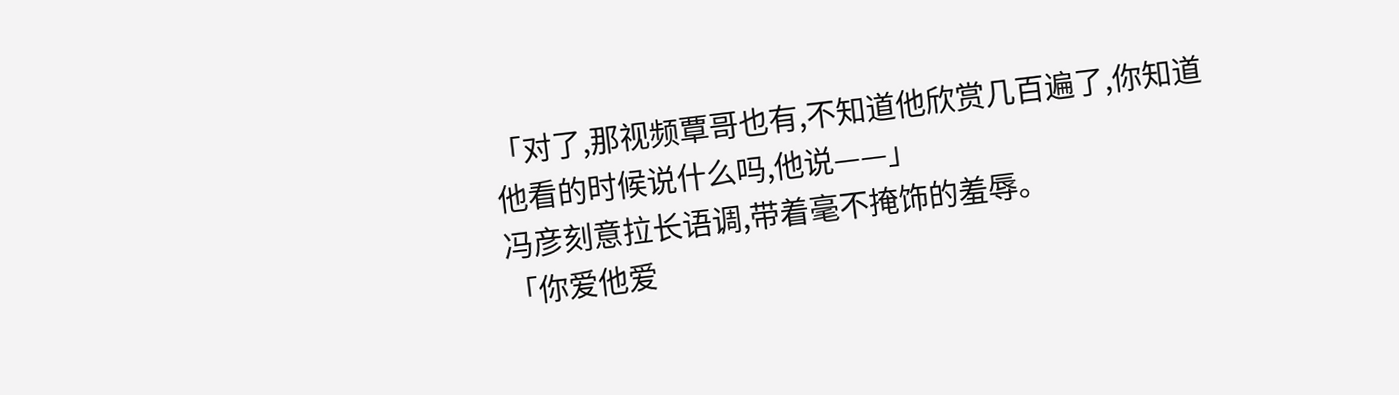「对了,那视频覃哥也有,不知道他欣赏几百遍了,你知道他看的时候说什么吗,他说——」
冯彦刻意拉长语调,带着毫不掩饰的羞辱。
「你爱他爱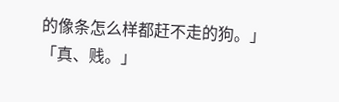的像条怎么样都赶不走的狗。」
「真、贱。」